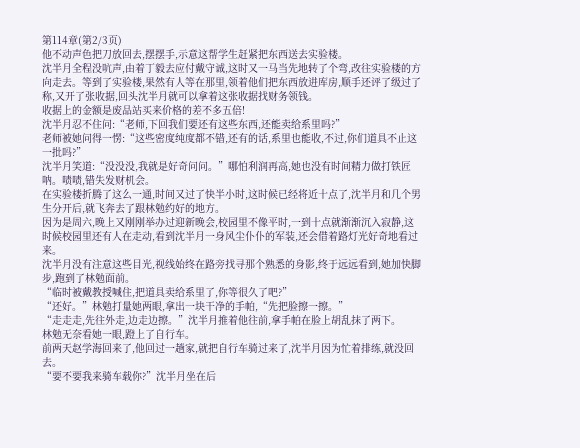第114章(第2/3页)
他不动声色把刀放回去,摆摆手,示意这帮学生赶紧把东西送去实验楼。
沈半月全程没吭声,由着丁毅去应付戴守诚,这时又一马当先地转了个弯,改往实验楼的方向走去。等到了实验楼,果然有人等在那里,领着他们把东西放进库房,顺手还评了级过了称,又开了张收据,回头沈半月就可以拿着这张收据找财务领钱。
收据上的金额是废品站买来价格的差不多五倍!
沈半月忍不住问:“老师,下回我们要还有这些东西,还能卖给系里吗?”
老师被她问得一愣:“这些密度纯度都不错,还有的话,系里也能收,不过,你们道具不止这一批吗?”
沈半月笑道:“没没没,我就是好奇问问。”哪怕利润再高,她也没有时间精力做打铁匠呐。啧啧,错失发财机会。
在实验楼折腾了这么一通,时间又过了快半小时,这时候已经将近十点了,沈半月和几个男生分开后,就飞奔去了跟林勉约好的地方。
因为是周六,晚上又刚刚举办过迎新晚会,校园里不像平时,一到十点就渐渐沉入寂静,这时候校园里还有人在走动,看到沈半月一身风尘仆仆的军装,还会借着路灯光好奇地看过来。
沈半月没有注意这些目光,视线始终在路旁找寻那个熟悉的身影,终于远远看到,她加快脚步,跑到了林勉面前。
“临时被戴教授喊住,把道具卖给系里了,你等很久了吧?”
“还好。”林勉打量她两眼,拿出一块干净的手帕,“先把脸擦一擦。”
“走走走,先往外走,边走边擦。”沈半月推着他往前,拿手帕在脸上胡乱抹了两下。
林勉无奈看她一眼,蹬上了自行车。
前两天赵学海回来了,他回过一趟家,就把自行车骑过来了,沈半月因为忙着排练,就没回去。
“要不要我来骑车载你?”沈半月坐在后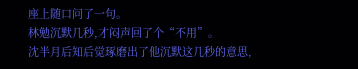座上随口问了一句。
林勉沉默几秒,才闷声回了个“不用”。
沈半月后知后觉琢磨出了他沉默这几秒的意思,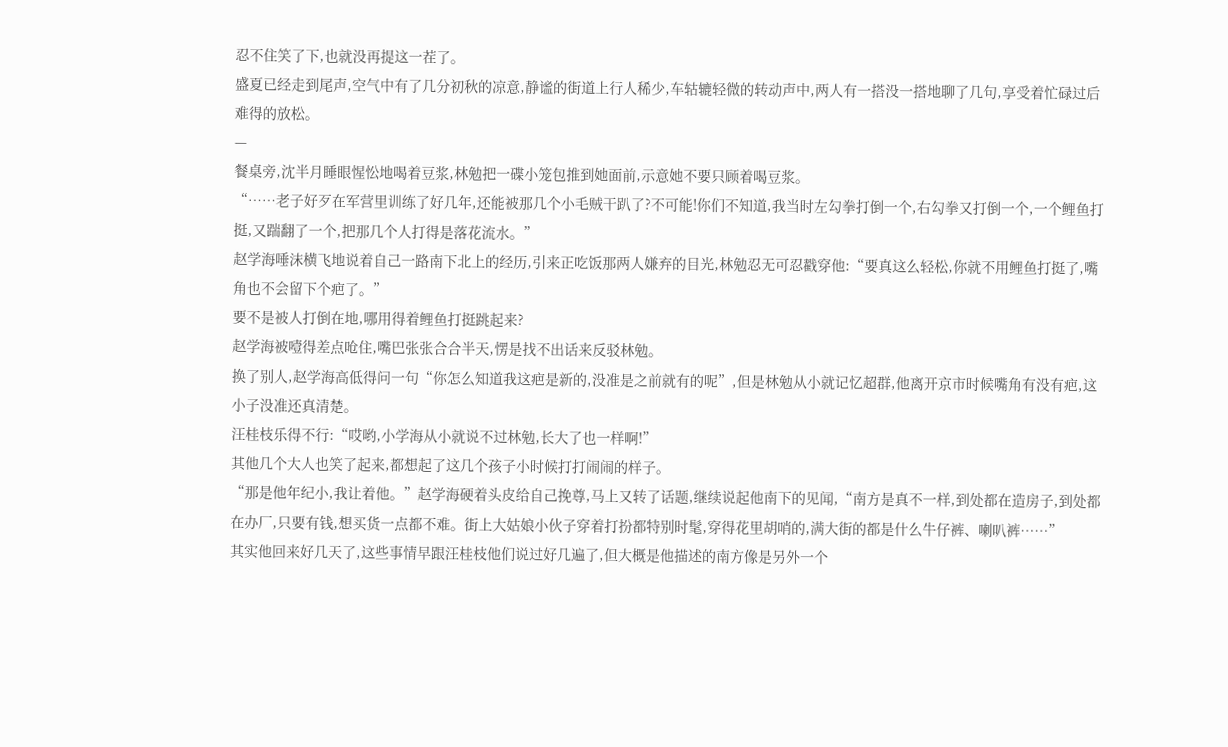忍不住笑了下,也就没再提这一茬了。
盛夏已经走到尾声,空气中有了几分初秋的凉意,静谧的街道上行人稀少,车轱辘轻微的转动声中,两人有一搭没一搭地聊了几句,享受着忙碌过后难得的放松。
—
餐桌旁,沈半月睡眼惺忪地喝着豆浆,林勉把一碟小笼包推到她面前,示意她不要只顾着喝豆浆。
“……老子好歹在军营里训练了好几年,还能被那几个小毛贼干趴了?不可能!你们不知道,我当时左勾拳打倒一个,右勾拳又打倒一个,一个鲤鱼打挺,又踹翻了一个,把那几个人打得是落花流水。”
赵学海唾沫横飞地说着自己一路南下北上的经历,引来正吃饭那两人嫌弃的目光,林勉忍无可忍戳穿他:“要真这么轻松,你就不用鲤鱼打挺了,嘴角也不会留下个疤了。”
要不是被人打倒在地,哪用得着鲤鱼打挺跳起来?
赵学海被噎得差点呛住,嘴巴张张合合半天,愣是找不出话来反驳林勉。
换了别人,赵学海高低得问一句“你怎么知道我这疤是新的,没准是之前就有的呢”,但是林勉从小就记忆超群,他离开京市时候嘴角有没有疤,这小子没准还真清楚。
汪桂枝乐得不行:“哎哟,小学海从小就说不过林勉,长大了也一样啊!”
其他几个大人也笑了起来,都想起了这几个孩子小时候打打闹闹的样子。
“那是他年纪小,我让着他。”赵学海硬着头皮给自己挽尊,马上又转了话题,继续说起他南下的见闻,“南方是真不一样,到处都在造房子,到处都在办厂,只要有钱,想买货一点都不难。街上大姑娘小伙子穿着打扮都特别时髦,穿得花里胡哨的,满大街的都是什么牛仔裤、喇叭裤……”
其实他回来好几天了,这些事情早跟汪桂枝他们说过好几遍了,但大概是他描述的南方像是另外一个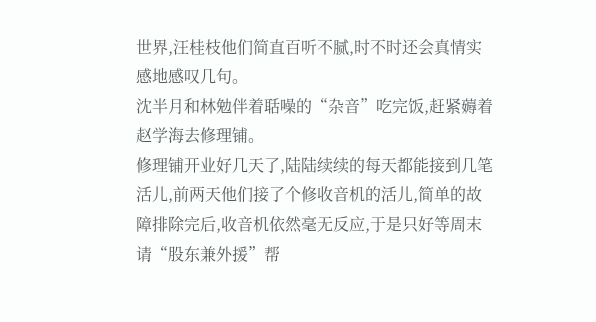世界,汪桂枝他们简直百听不腻,时不时还会真情实感地感叹几句。
沈半月和林勉伴着聒噪的“杂音”吃完饭,赶紧薅着赵学海去修理铺。
修理铺开业好几天了,陆陆续续的每天都能接到几笔活儿,前两天他们接了个修收音机的活儿,简单的故障排除完后,收音机依然毫无反应,于是只好等周末请“股东兼外援”帮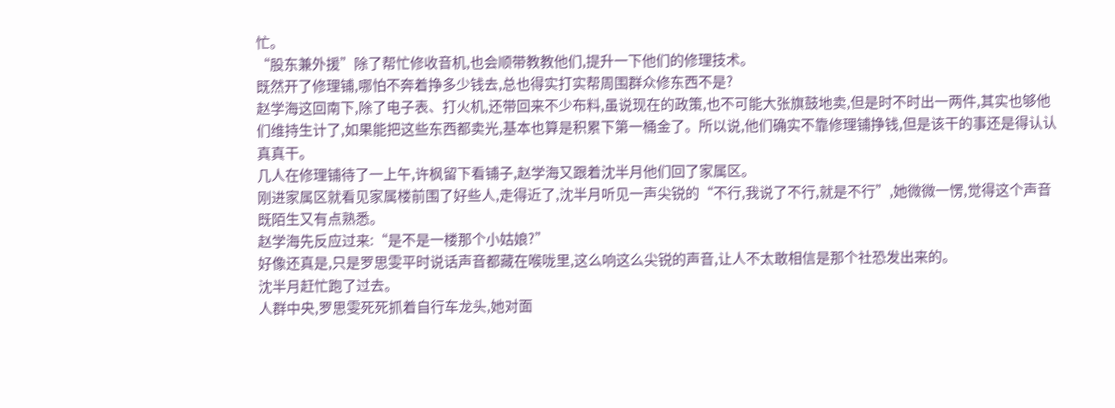忙。
“股东兼外援”除了帮忙修收音机,也会顺带教教他们,提升一下他们的修理技术。
既然开了修理铺,哪怕不奔着挣多少钱去,总也得实打实帮周围群众修东西不是?
赵学海这回南下,除了电子表、打火机,还带回来不少布料,虽说现在的政策,也不可能大张旗鼓地卖,但是时不时出一两件,其实也够他们维持生计了,如果能把这些东西都卖光,基本也算是积累下第一桶金了。所以说,他们确实不靠修理铺挣钱,但是该干的事还是得认认真真干。
几人在修理铺待了一上午,许枫留下看铺子,赵学海又跟着沈半月他们回了家属区。
刚进家属区就看见家属楼前围了好些人,走得近了,沈半月听见一声尖锐的“不行,我说了不行,就是不行”,她微微一愣,觉得这个声音既陌生又有点熟悉。
赵学海先反应过来:“是不是一楼那个小姑娘?”
好像还真是,只是罗思雯平时说话声音都藏在喉咙里,这么响这么尖锐的声音,让人不太敢相信是那个社恐发出来的。
沈半月赶忙跑了过去。
人群中央,罗思雯死死抓着自行车龙头,她对面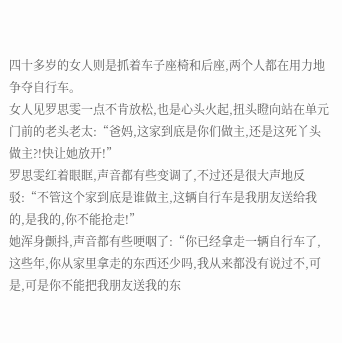四十多岁的女人则是抓着车子座椅和后座,两个人都在用力地争夺自行车。
女人见罗思雯一点不肯放松,也是心头火起,扭头瞪向站在单元门前的老头老太:“爸妈,这家到底是你们做主,还是这死丫头做主?!快让她放开!”
罗思雯红着眼眶,声音都有些变调了,不过还是很大声地反驳:“不管这个家到底是谁做主,这辆自行车是我朋友送给我的,是我的,你不能抢走!”
她浑身颤抖,声音都有些哽咽了:“你已经拿走一辆自行车了,这些年,你从家里拿走的东西还少吗,我从来都没有说过不,可是,可是你不能把我朋友送我的东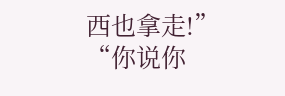西也拿走!”
“你说你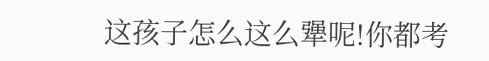这孩子怎么这么犟呢!你都考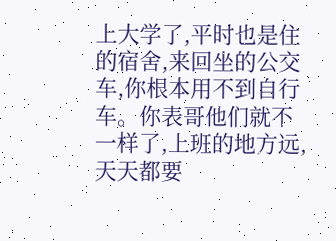上大学了,平时也是住的宿舍,来回坐的公交车,你根本用不到自行车。你表哥他们就不一样了,上班的地方远,天天都要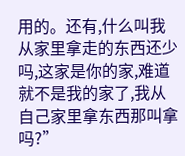用的。还有,什么叫我从家里拿走的东西还少吗,这家是你的家,难道就不是我的家了,我从自己家里拿东西那叫拿吗?”